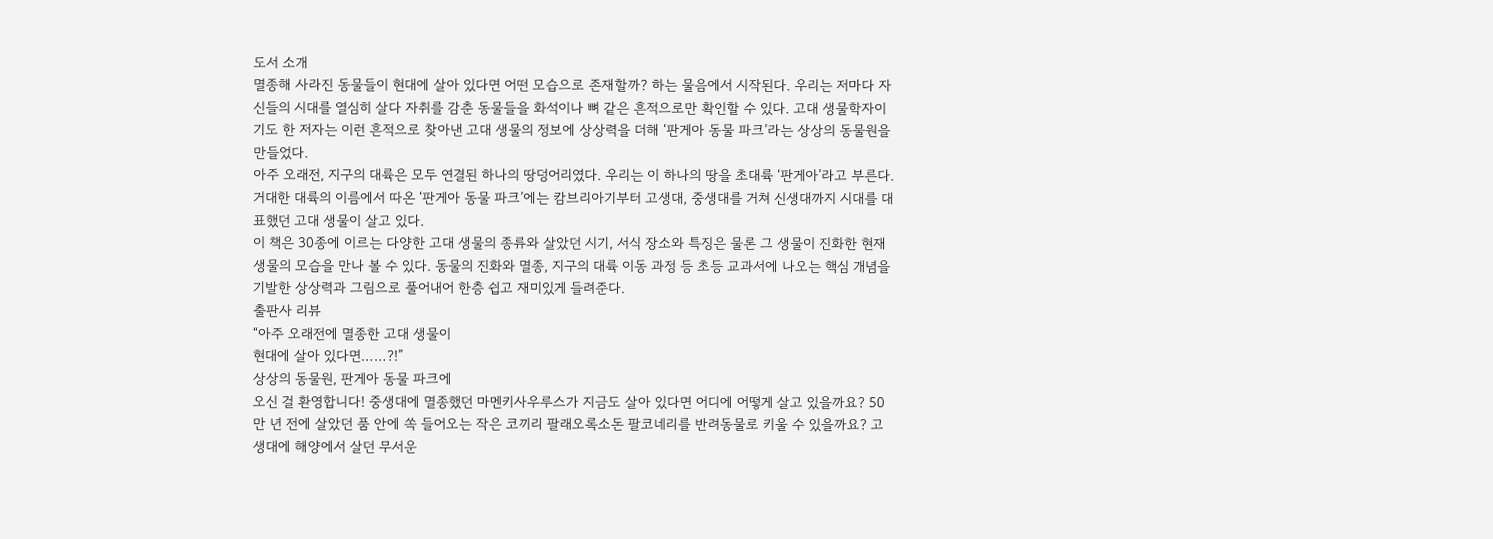도서 소개
멸종해 사라진 동물들이 현대에 살아 있다면 어떤 모습으로 존재할까? 하는 물음에서 시작된다. 우리는 저마다 자신들의 시대를 열심히 살다 자취를 감춘 동물들을 화석이나 뼈 같은 흔적으로만 확인할 수 있다. 고대 생물학자이기도 한 저자는 이런 흔적으로 찾아낸 고대 생물의 정보에 상상력을 더해 ‘판게아 동물 파크’라는 상상의 동물원을 만들었다.
아주 오래전, 지구의 대륙은 모두 연결된 하나의 땅덩어리였다. 우리는 이 하나의 땅을 초대륙 ‘판게아’라고 부른다. 거대한 대륙의 이름에서 따온 ‘판게아 동물 파크’에는 캄브리아기부터 고생대, 중생대를 거쳐 신생대까지 시대를 대표했던 고대 생물이 살고 있다.
이 책은 30종에 이르는 다양한 고대 생물의 종류와 살았던 시기, 서식 장소와 특징은 물론 그 생물이 진화한 현재 생물의 모습을 만나 볼 수 있다. 동물의 진화와 멸종, 지구의 대륙 이동 과정 등 초등 교과서에 나오는 핵심 개념을 기발한 상상력과 그림으로 풀어내어 한층 쉽고 재미있게 들려준다.
출판사 리뷰
“아주 오래전에 멸종한 고대 생물이
현대에 살아 있다면……?!”
상상의 동물원, 판게아 동물 파크에
오신 걸 환영합니다! 중생대에 멸종했던 마멘키사우루스가 지금도 살아 있다면 어디에 어떻게 살고 있을까요? 50만 년 전에 살았던 품 안에 쏙 들어오는 작은 코끼리 팔래오록소돈 팔코네리를 반려동물로 키울 수 있을까요? 고생대에 해양에서 살던 무서운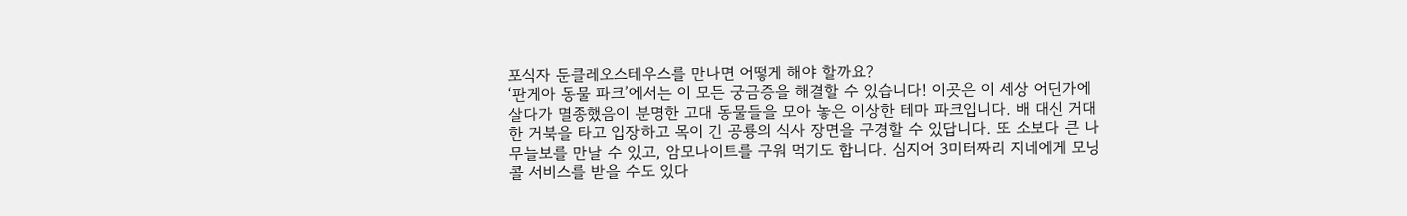포식자 둔클레오스테우스를 만나면 어떻게 해야 할까요?
‘판게아 동물 파크’에서는 이 모든 궁금증을 해결할 수 있습니다! 이곳은 이 세상 어딘가에 살다가 멸종했음이 분명한 고대 동물들을 모아 놓은 이상한 테마 파크입니다. 배 대신 거대한 거북을 타고 입장하고 목이 긴 공룡의 식사 장면을 구경할 수 있답니다. 또 소보다 큰 나무늘보를 만날 수 있고, 암모나이트를 구워 먹기도 합니다. 심지어 3미터짜리 지네에게 모닝콜 서비스를 받을 수도 있다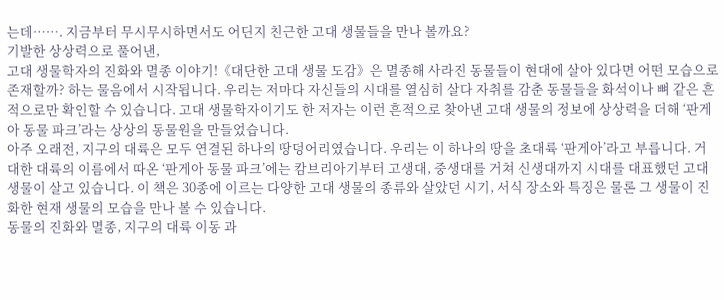는데……. 지금부터 무시무시하면서도 어딘지 친근한 고대 생물들을 만나 볼까요?
기발한 상상력으로 풀어낸,
고대 생물학자의 진화와 멸종 이야기!《대단한 고대 생물 도감》은 멸종해 사라진 동물들이 현대에 살아 있다면 어떤 모습으로 존재할까? 하는 물음에서 시작됩니다. 우리는 저마다 자신들의 시대를 열심히 살다 자취를 감춘 동물들을 화석이나 뼈 같은 흔적으로만 확인할 수 있습니다. 고대 생물학자이기도 한 저자는 이런 흔적으로 찾아낸 고대 생물의 정보에 상상력을 더해 ‘판게아 동물 파크’라는 상상의 동물원을 만들었습니다.
아주 오래전, 지구의 대륙은 모두 연결된 하나의 땅덩어리였습니다. 우리는 이 하나의 땅을 초대륙 ‘판게아’라고 부릅니다. 거대한 대륙의 이름에서 따온 ‘판게아 동물 파크’에는 캄브리아기부터 고생대, 중생대를 거쳐 신생대까지 시대를 대표했던 고대 생물이 살고 있습니다. 이 책은 30종에 이르는 다양한 고대 생물의 종류와 살았던 시기, 서식 장소와 특징은 물론 그 생물이 진화한 현재 생물의 모습을 만나 볼 수 있습니다.
동물의 진화와 멸종, 지구의 대륙 이동 과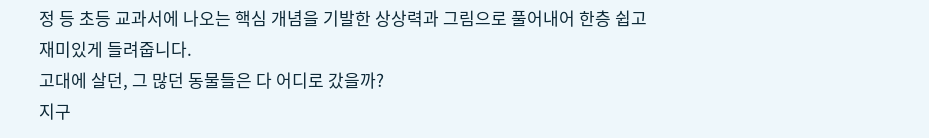정 등 초등 교과서에 나오는 핵심 개념을 기발한 상상력과 그림으로 풀어내어 한층 쉽고 재미있게 들려줍니다.
고대에 살던, 그 많던 동물들은 다 어디로 갔을까?
지구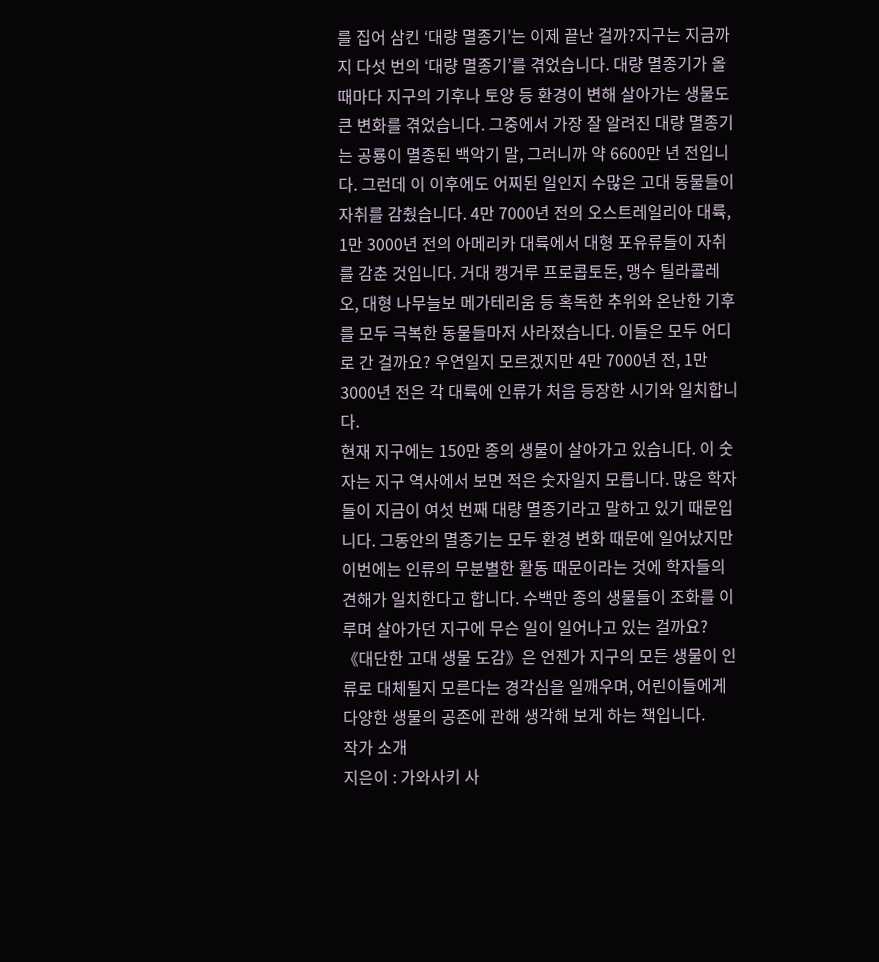를 집어 삼킨 ‘대량 멸종기’는 이제 끝난 걸까?지구는 지금까지 다섯 번의 ‘대량 멸종기’를 겪었습니다. 대량 멸종기가 올 때마다 지구의 기후나 토양 등 환경이 변해 살아가는 생물도 큰 변화를 겪었습니다. 그중에서 가장 잘 알려진 대량 멸종기는 공룡이 멸종된 백악기 말, 그러니까 약 6600만 년 전입니다. 그런데 이 이후에도 어찌된 일인지 수많은 고대 동물들이 자취를 감췄습니다. 4만 7000년 전의 오스트레일리아 대륙, 1만 3000년 전의 아메리카 대륙에서 대형 포유류들이 자취를 감춘 것입니다. 거대 캥거루 프로콥토돈, 맹수 틸라콜레오, 대형 나무늘보 메가테리움 등 혹독한 추위와 온난한 기후를 모두 극복한 동물들마저 사라졌습니다. 이들은 모두 어디로 간 걸까요? 우연일지 모르겠지만 4만 7000년 전, 1만 3000년 전은 각 대륙에 인류가 처음 등장한 시기와 일치합니다.
현재 지구에는 150만 종의 생물이 살아가고 있습니다. 이 숫자는 지구 역사에서 보면 적은 숫자일지 모릅니다. 많은 학자들이 지금이 여섯 번째 대량 멸종기라고 말하고 있기 때문입니다. 그동안의 멸종기는 모두 환경 변화 때문에 일어났지만 이번에는 인류의 무분별한 활동 때문이라는 것에 학자들의 견해가 일치한다고 합니다. 수백만 종의 생물들이 조화를 이루며 살아가던 지구에 무슨 일이 일어나고 있는 걸까요?
《대단한 고대 생물 도감》은 언젠가 지구의 모든 생물이 인류로 대체될지 모른다는 경각심을 일깨우며, 어린이들에게 다양한 생물의 공존에 관해 생각해 보게 하는 책입니다.
작가 소개
지은이 : 가와사키 사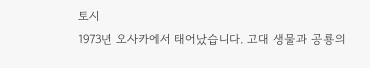토시
1973년 오사카에서 태어났습니다. 고대 생물과 공룡의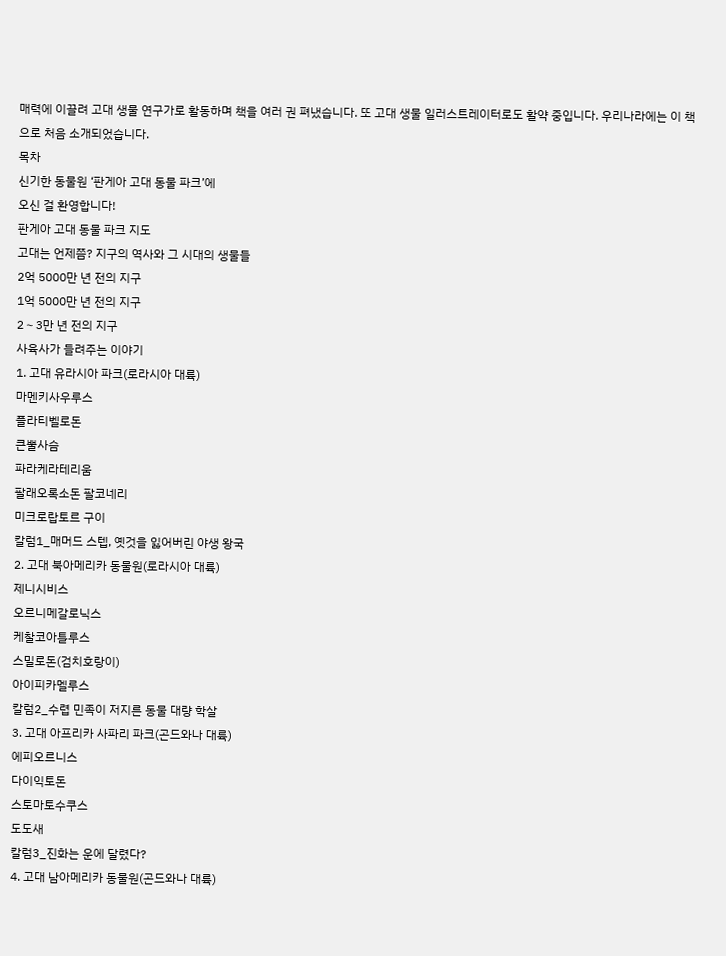매력에 이끌려 고대 생물 연구가로 활동하며 책을 여러 권 펴냈습니다. 또 고대 생물 일러스트레이터로도 활약 중입니다. 우리나라에는 이 책으로 처음 소개되었습니다.
목차
신기한 동물원 ‘판게아 고대 동물 파크’에
오신 걸 환영합니다!
판게아 고대 동물 파크 지도
고대는 언제쯤? 지구의 역사와 그 시대의 생물들
2억 5000만 년 전의 지구
1억 5000만 년 전의 지구
2∼3만 년 전의 지구
사육사가 들려주는 이야기
1. 고대 유라시아 파크(로라시아 대륙)
마멘키사우루스
플라티벨로돈
큰뿔사슴
파라케라테리움
팔래오록소돈 팔코네리
미크로랍토르 구이
칼럼1_매머드 스텝, 옛것을 잃어버린 야생 왕국
2. 고대 북아메리카 동물원(로라시아 대륙)
제니시비스
오르니메갈로닉스
케찰코아틀루스
스밀로돈(검치호랑이)
아이피카멜루스
칼럼2_수렵 민족이 저지른 동물 대량 학살
3. 고대 아프리카 사파리 파크(곤드와나 대륙)
에피오르니스
다이익토돈
스토마토수쿠스
도도새
칼럼3_진화는 운에 달렸다?
4. 고대 남아메리카 동물원(곤드와나 대륙)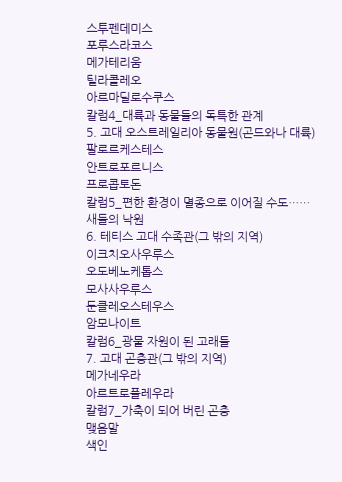스투펜데미스
포루스라코스
메가테리움
틸라콜레오
아르마딜로수쿠스
칼럼4_대륙과 동물들의 독특한 관계
5. 고대 오스트레일리아 동물원(곤드와나 대륙)
팔로르케스테스
안트로포르니스
프로콥토돈
칼럼5_편한 환경이 멸종으로 이어질 수도……
새들의 낙원
6. 테티스 고대 수족관(그 밖의 지역)
이크치오사우루스
오도베노케톱스
모사사우루스
둔클레오스테우스
암모나이트
칼럼6_광물 자원이 된 고래들
7. 고대 곤충관(그 밖의 지역)
메가네우라
아르트로플레우라
칼럼7_가축이 되어 버린 곤충
맺음말
색인